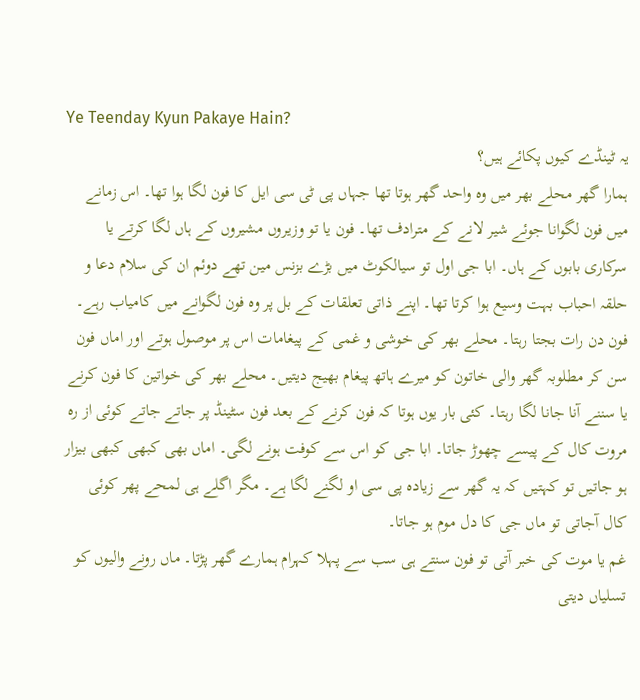Ye Teenday Kyun Pakaye Hain?
یہ ٹینڈے کیوں پکائے ہیں؟
ہمارا گھر محلے بھر میں وہ واحد گھر ہوتا تھا جہاں پی ٹی سی ایل کا فون لگا ہوا تھا۔ اس زمانے میں فون لگوانا جوئے شیر لانے کے مترادف تھا۔ فون یا تو وزیروں مشیروں کے ہاں لگا کرتے یا سرکاری بابوں کے ہاں۔ ابا جی اول تو سیالکوٹ میں بڑے بزنس مین تھے دوئم ان کی سلام دعا و حلقہ احباب بہت وسیع ہوا کرتا تھا۔ اپنے ذاتی تعلقات کے بل پر وہ فون لگوانے میں کامیاب رہے۔
فون دن رات بجتا رہتا۔ محلے بھر کی خوشی و غمی کے پیغامات اس پر موصول ہوتے اور اماں فون سن کر مطلوبہ گھر والی خاتون کو میرے ہاتھ پیغام بھیج دیتیں۔ محلے بھر کی خواتین کا فون کرنے یا سننے آنا جانا لگا رہتا۔ کئی بار یوں ہوتا کہ فون کرنے کے بعد فون سٹینڈ پر جاتے جاتے کوئی از رہ مروت کال کے پیسے چھوڑ جاتا۔ ابا جی کو اس سے کوفت ہونے لگی۔ اماں بھی کبھی کبھی بیزار ہو جاتیں تو کہتیں کہ یہ گھر سے زیادہ پی سی او لگنے لگا ہے۔ مگر اگلے ہی لمحے پھر کوئی کال آجاتی تو ماں جی کا دل موم ہو جاتا۔
غم یا موت کی خبر آتی تو فون سنتے ہی سب سے پہلا کہرام ہمارے گھر پڑتا۔ ماں رونے والیوں کو تسلیاں دیتی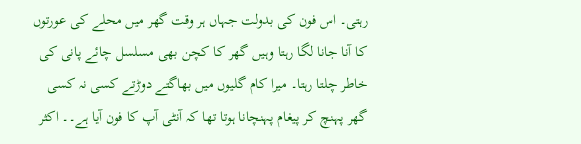رہتی۔ اس فون کی بدولت جہاں ہر وقت گھر میں محلے کی عورتوں کا آنا جانا لگا رہتا وہیں گھر کا کچن بھی مسلسل چائے پانی کی خاطر چلتا رہتا۔ میرا کام گلیوں میں بھاگتے دوڑتے کسی نہ کسی گھر پہنچ کر پیغام پہنچانا ہوتا تھا کہ آنٹی آپ کا فون آیا ہے۔۔ اکثر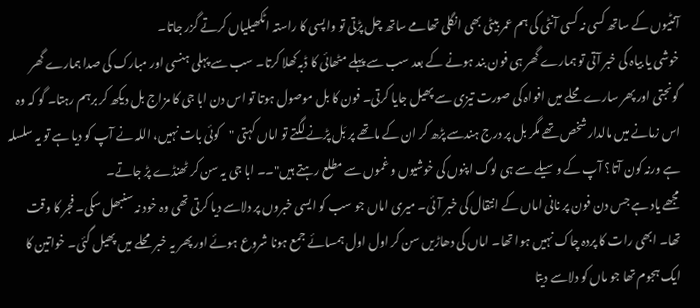آنٹیوں کے ساتھ کسی نہ کسی آنٹی کی ہم عمر بیٹی بھی انگلی تھامے ساتھ چل پڑتی تو واپسی کا راستہ اٹکھیلیاں کرتے گزر جاتا۔
خوشی یا بیاہ کی خبر آتی تو ہمارے گھر ہی فون بند ہونے کے بعد سب سے پہلے مٹھائی کا ڈبہ کھلا کرتا۔ سب سے پہلی ہنسی اور مبارک کی صدا ہمارے گھر گونجتی اور پھر سارے محلے میں افواہ کی صورت تیزی سے پھیل جایا کرتی۔ فون کا بل موصول ہوتا تو اس دن ابا جی کا مزاج بل دیکھ کر برہم رہتا۔ گو کہ وہ اس زمانے میں مالدار شخص تھے مگر بل پر درج ہندسے پڑھ کر ان کے ماتھے پر بَل پڑنے لگتے تو اماں کہتی "کوئی بات نہیں، اللہ نے آپ کو دیا ہے تو یہ سلسلہ ہے ورنہ کون آتا؟ آپ کے وسیلے سے ہی لوگ اپنوں کی خوشیوں و غموں سے مطلع رہتے ہیں"۔۔ ابا جی یہ سن کر ٹھنڈے پڑ جاتے۔
مجھے یاد ہے جس دن فون پر نانی اماں کے انتقال کی خبر آئی۔ میری اماں جو سب کو ایسی خبروں پر دلاسے دیا کرتی تھی وہ خود نہ سنبھل سکی۔ فجر کا وقت تھا۔ ابھی رات کا پردہ چاک نہیں ہوا تھا۔ اماں کی دھاڑیں سن کر اول اول ہمسائے جمع ہونا شروع ہوئے اور پھر یہ خبر محلے میں پھیل گئی۔ خواتین کا ایک ہجوم تھا جو ماں کو دلاسے دیتا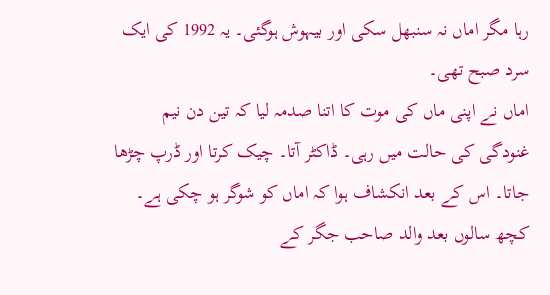رہا مگر اماں نہ سنبھل سکی اور بیہوش ہوگئی۔ یہ 1992 کی ایک سرد صبح تھی۔
اماں نے اپنی ماں کی موت کا اتنا صدمہ لیا کہ تین دن نیم غنودگی کی حالت میں رہی۔ ڈاکٹر آتا۔ چیک کرتا اور ڈرپ چڑھا جاتا۔ اس کے بعد انکشاف ہوا کہ اماں کو شوگر ہو چکی ہے۔ کچھ سالوں بعد والد صاحب جگر کے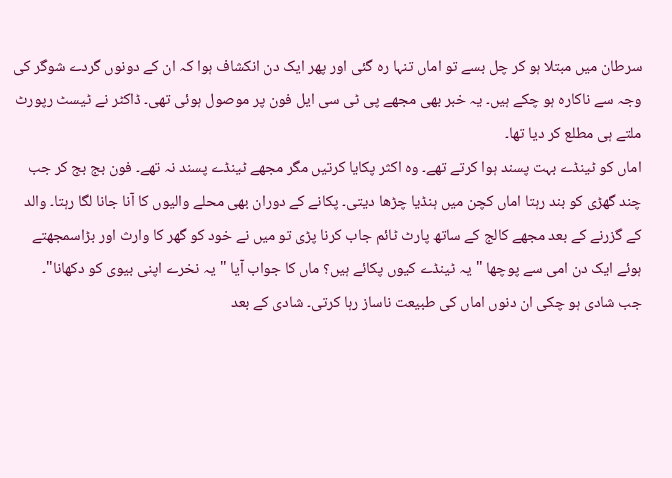سرطان میں مبتلا ہو کر چل بسے تو اماں تنہا رہ گئی اور پھر ایک دن انکشاف ہوا کہ ان کے دونوں گردے شوگر کی وجہ سے ناکارہ ہو چکے ہیں۔ یہ خبر بھی مجھے پی ٹی سی ایل فون پر موصول ہوئی تھی۔ ڈاکٹر نے ٹیسٹ رپورٹ ملتے ہی مطلع کر دیا تھا۔
اماں کو ٹینڈے بہت پسند ہوا کرتے تھے۔ وہ اکثر پکایا کرتیں مگر مجھے ٹینڈے پسند نہ تھے۔ فون بج بج کر جب چند گھڑی کو بند رہتا اماں کچن میں ہنڈیا چڑھا دیتی۔ پکانے کے دوران بھی محلے والیوں کا آنا جانا لگا رہتا۔ والد کے گزرنے کے بعد مجھے کالج کے ساتھ پارٹ ٹائم جاب کرنا پڑی تو میں نے خود کو گھر کا وارث اور بڑاسمجھتے ہوئے ایک دن امی سے پوچھا "یہ ٹینڈے کیوں پکائے ہیں؟ ماں کا جواب آیا "یہ نخرے اپنی بیوی کو دکھانا"۔
جب شادی ہو چکی ان دنوں اماں کی طبیعت ناساز رہا کرتی۔ شادی کے بعد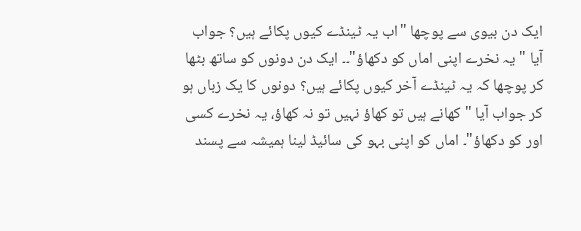ایک دن بیوی سے پوچھا "اب یہ ٹینڈے کیوں پکائے ہیں؟ جواب آیا "یہ نخرے اپنی اماں کو دکھاؤ"۔۔ ایک دن دونوں کو ساتھ بٹھا کر پوچھا کہ یہ ٹینڈے آخر کیوں پکائے ہیں؟ دونوں کا یک زباں ہو کر جواب آیا "کھانے ہیں تو کھاؤ نہیں تو نہ کھاؤ، یہ نخرے کسی اور کو دکھاؤ"۔ اماں کو اپنی بہو کی سائیڈ لینا ہمیشہ سے پسند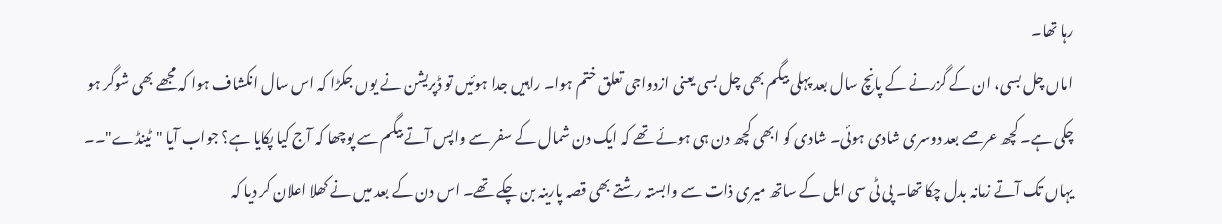رہا تھا۔
اماں چل بسی، ان کے گزرنے کے پانچ سال بعد پہلی بیگم بھی چل بسی یعنی ازدواجی تعلق ختم ہوا۔ راہیں جدا ہوئیں تو ڈپریشن نے یوں جکڑا کہ اس سال انکشاف ہوا کہ مجھے بھی شوگر ہو چکی ہے۔ کچھ عرصے بعد دوسری شادی ہوئی۔ شادی کو ابھی کچھ دن ہی ہوئے تھے کہ ایک دن شمال کے سفر سے واپس آتے بیگم سے پوچھا کہ آج کیا پکایا ہے؟ جواب آیا "ٹینڈے"۔۔ یہاں تک آتے زمانہ بدل چکا تھا۔ پی ٹی سی ایل کے ساتھ میری ذات سے وابستہ رشتے بھی قصہ پارینہ بن چکے تھے۔ اس دن کے بعد میں نے کھلا اعلان کر دیا کہ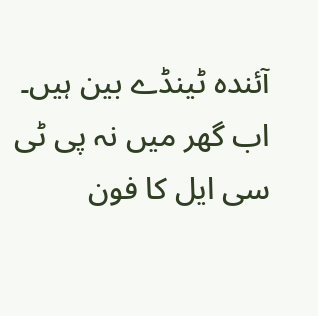آئندہ ٹینڈے بین ہیں۔ اب گھر میں نہ پی ٹی سی ایل کا فون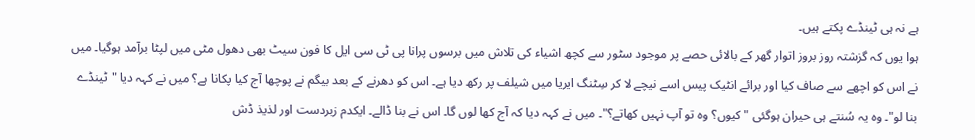ہے نہ ہی ٹینڈے پکتے ہیں۔
ہوا یوں کہ گزشتہ روز بروز اتوار گھر کے بالائی حصے پر موجود سٹور سے کچھ اشیاء کی تلاش میں برسوں پرانا پی ٹی سی ایل کا فون سیٹ بھی دھول مٹی میں لپٹا برآمد ہوگیا۔ میں نے اس کو اچھے سے صاف کیا اور برائے انٹیک پیس اسے نیچے لا کر سِٹنگ ایریا میں شیلف پر رکھ دیا ہے۔ اس کو دھرنے کے بعد بیگم نے پوچھا آج کیا پکانا ہے؟ میں نے کہہ دیا "ٹینڈے بنا لو"۔ وہ یہ سُنتے ہی حیران ہوگئی "کیوں؟ وہ تو آپ نہیں کھاتے؟"۔ میں نے کہہ دیا کہ آج کھا لوں گا۔ اس نے بنا ڈالے۔ ایکدم زبردست اور لذیذ ڈش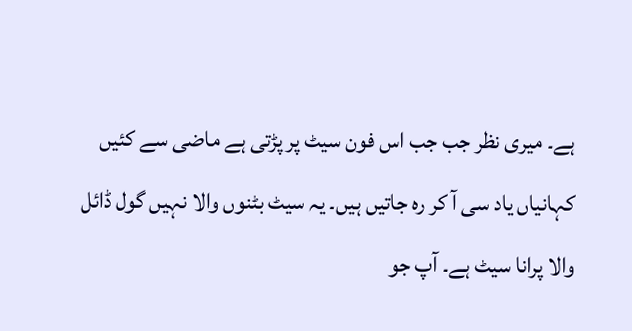ہے۔ میری نظر جب جب اس فون سیٹ پر پڑتی ہے ماضی سے کئیں کہانیاں یاد سی آ کر رہ جاتیں ہیں۔ یہ سیٹ بٹنوں والا نہیں گول ڈائل والا پرانا سیٹ ہے۔ آپ جو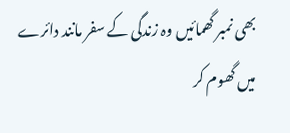بھی نمبر گھمائیں وہ زندگی کے سفر مانند دائرے میں گھوم کر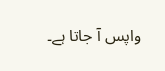واپس آ جاتا ہے۔